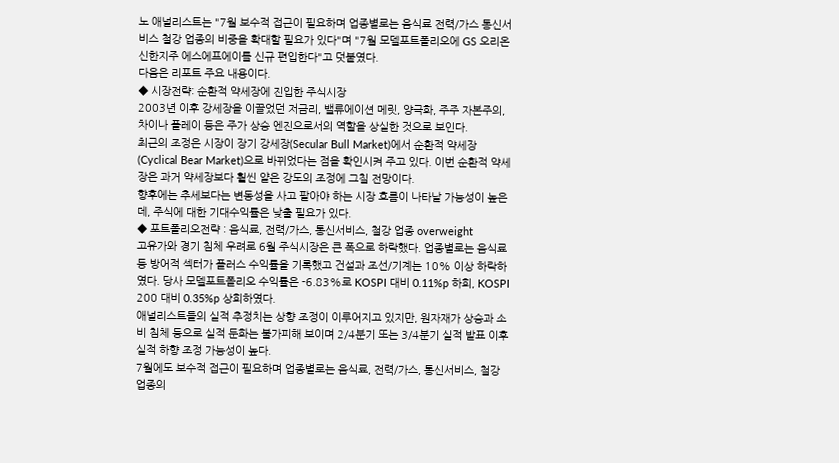노 애널리스트는 "7월 보수적 접근이 필요하며 업종별로는 음식료 전력/가스 통신서비스 철강 업종의 비중을 확대할 필요가 있다"며 "7월 모델포트폴리오에 GS 오리온 신한지주 에스에프에이를 신규 편입한다"고 덧붙였다.
다음은 리포트 주요 내용이다.
◆ 시장전략: 순환적 약세장에 진입한 주식시장
2003년 이후 강세장을 이끌었던 저금리, 밸류에이션 메릿, 양극화, 주주 자본주의, 차이나 플레이 등은 주가 상승 엔진으로서의 역할을 상실한 것으로 보인다.
최근의 조정은 시장이 장기 강세장(Secular Bull Market)에서 순환적 약세장(Cyclical Bear Market)으로 바뀌었다는 점을 확인시켜 주고 있다. 이번 순환적 약세장은 과거 약세장보다 훨씬 얕은 강도의 조정에 그칠 전망이다.
향후에는 추세보다는 변동성을 사고 팔아야 하는 시장 흐름이 나타날 가능성이 높은데, 주식에 대한 기대수익률은 낮출 필요가 있다.
◆ 포트폴리오전략 : 음식료, 전력/가스, 통신서비스, 철강 업종 overweight
고유가와 경기 침체 우려로 6월 주식시장은 큰 폭으로 하락했다. 업종별로는 음식료 등 방어적 섹터가 플러스 수익률을 기록했고 건설과 조선/기계는 10% 이상 하락하였다. 당사 모델포트폴리오 수익률은 -6.83%로 KOSPI 대비 0.11%p 하회, KOSPI 200 대비 0.35%p 상회하였다.
애널리스트들의 실적 추정치는 상향 조정이 이루어지고 있지만, 원자재가 상승과 소비 침체 등으로 실적 둔화는 불가피해 보이며 2/4분기 또는 3/4분기 실적 발표 이후 실적 하향 조정 가능성이 높다.
7월에도 보수적 접근이 필요하며 업종별로는 음식료, 전력/가스, 통신서비스, 철강 업종의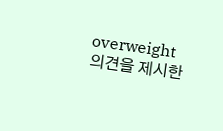overweight 의견을 제시한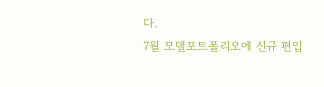다.
7월 모델포트폴리오에 신규 편입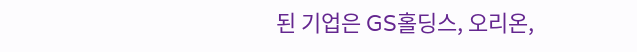된 기업은 GS홀딩스, 오리온,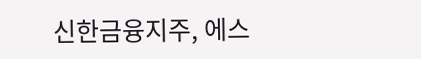신한금융지주, 에스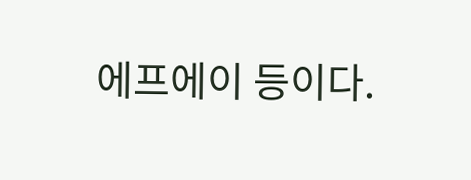에프에이 등이다.